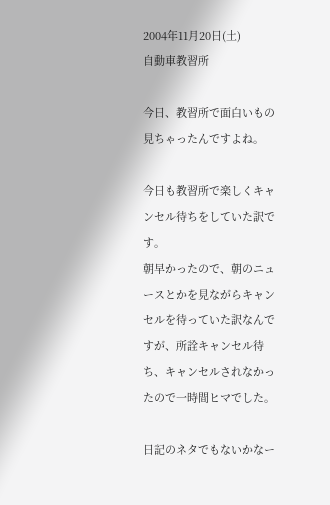2004年11月20日(土)
自動車教習所

今日、教習所で面白いもの見ちゃったんですよね。

今日も教習所で楽しくキャンセル待ちをしていた訳です。
朝早かったので、朝のニュースとかを見ながらキャンセルを待っていた訳なんですが、所詮キャンセル待ち、キャンセルされなかったので一時間ヒマでした。

日記のネタでもないかなー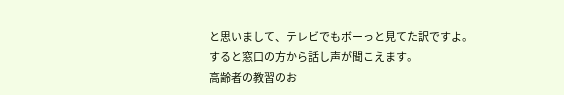と思いまして、テレビでもボーっと見てた訳ですよ。
すると窓口の方から話し声が聞こえます。
高齢者の教習のお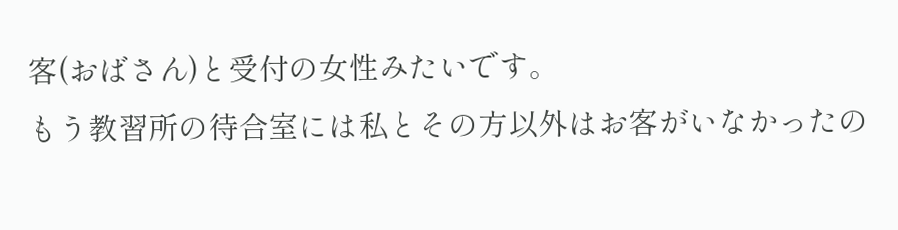客(おばさん)と受付の女性みたいです。
もう教習所の待合室には私とその方以外はお客がいなかったの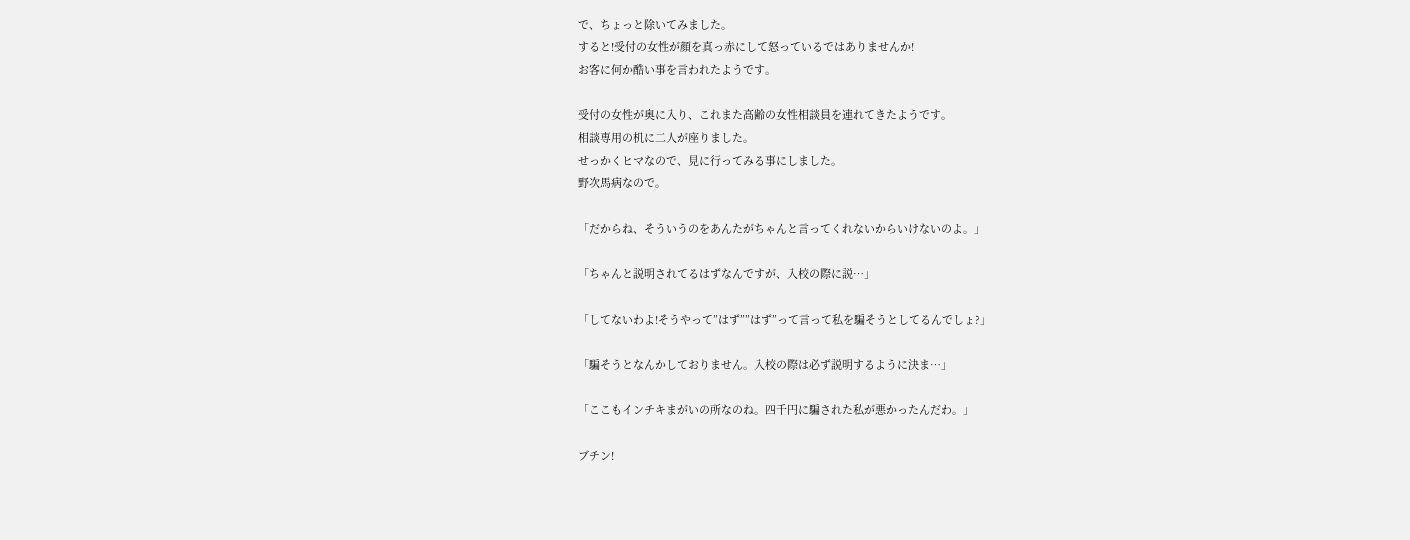で、ちょっと除いてみました。
すると!受付の女性が顔を真っ赤にして怒っているではありませんか!
お客に何か酷い事を言われたようです。

受付の女性が奥に入り、これまた高齢の女性相談員を連れてきたようです。
相談専用の机に二人が座りました。
せっかくヒマなので、見に行ってみる事にしました。
野次馬病なので。

「だからね、そういうのをあんたがちゃんと言ってくれないからいけないのよ。」

「ちゃんと説明されてるはずなんですが、入校の際に説…」

「してないわよ!そうやって”はず””はず”って言って私を騙そうとしてるんでしょ?」

「騙そうとなんかしておりません。入校の際は必ず説明するように決ま…」

「ここもインチキまがいの所なのね。四千円に騙された私が悪かったんだわ。」

ブチン!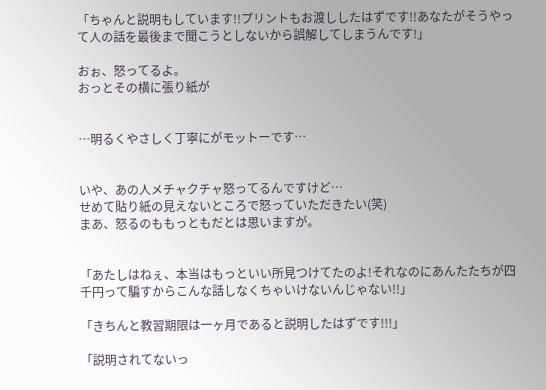「ちゃんと説明もしています!!プリントもお渡ししたはずです!!あなたがそうやって人の話を最後まで聞こうとしないから誤解してしまうんです!」

おぉ、怒ってるよ。
おっとその横に張り紙が


…明るくやさしく丁寧にがモットーです…


いや、あの人メチャクチャ怒ってるんですけど…
せめて貼り紙の見えないところで怒っていただきたい(笑)
まあ、怒るのももっともだとは思いますが。


「あたしはねぇ、本当はもっといい所見つけてたのよ!それなのにあんたたちが四千円って騙すからこんな話しなくちゃいけないんじゃない!!」

「きちんと教習期限は一ヶ月であると説明したはずです!!!」

「説明されてないっ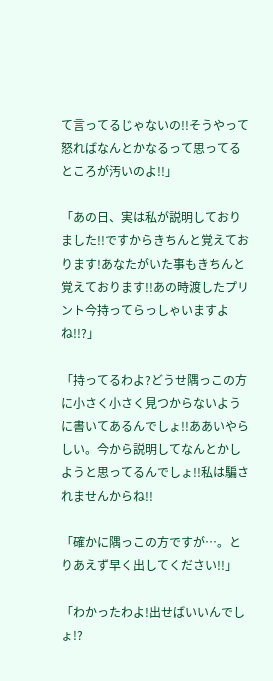て言ってるじゃないの!!そうやって怒ればなんとかなるって思ってるところが汚いのよ!!」

「あの日、実は私が説明しておりました!!ですからきちんと覚えております!あなたがいた事もきちんと覚えております!!あの時渡したプリント今持ってらっしゃいますよね!!?」

「持ってるわよ?どうせ隅っこの方に小さく小さく見つからないように書いてあるんでしょ!!ああいやらしい。今から説明してなんとかしようと思ってるんでしょ!!私は騙されませんからね!!

「確かに隅っこの方ですが…。とりあえず早く出してください!!」

「わかったわよ!出せばいいんでしょ!?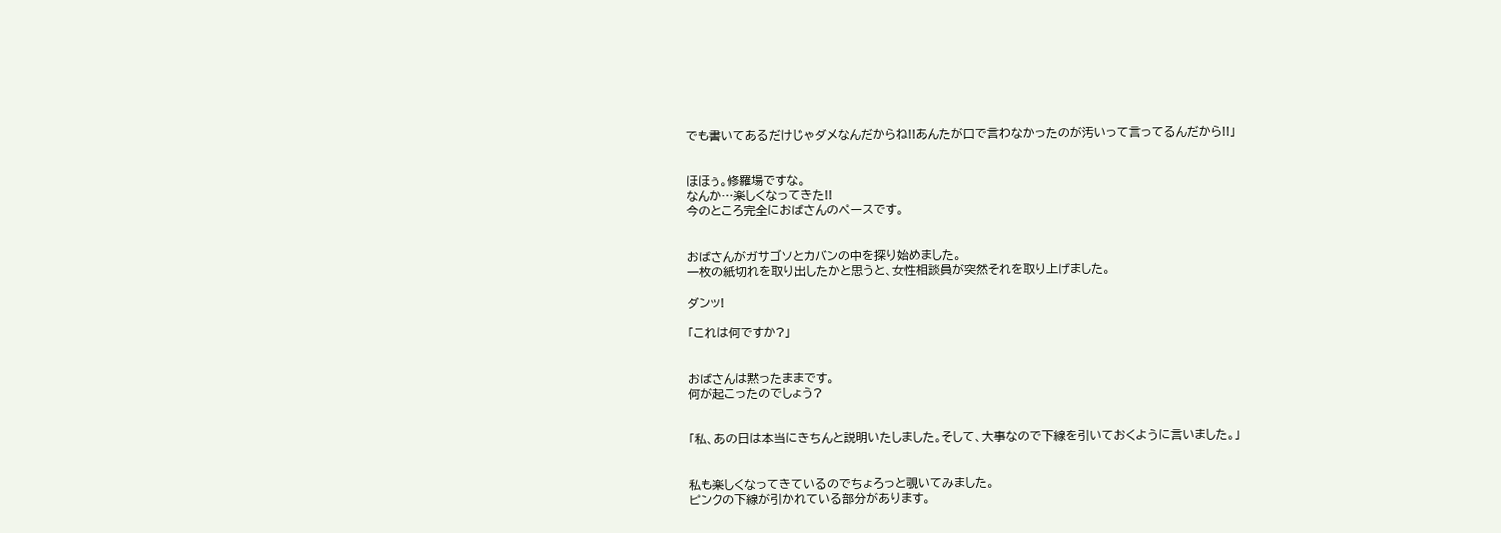でも書いてあるだけじゃダメなんだからね!!あんたが口で言わなかったのが汚いって言ってるんだから!!」


ほほぅ。修羅場ですな。
なんか…楽しくなってきた!!
今のところ完全におばさんのペースです。


おばさんがガサゴソとカバンの中を探り始めました。
一枚の紙切れを取り出したかと思うと、女性相談員が突然それを取り上げました。

ダンッ!

「これは何ですか?」


おばさんは黙ったままです。
何が起こったのでしょう?


「私、あの日は本当にきちんと説明いたしました。そして、大事なので下線を引いておくように言いました。」


私も楽しくなってきているのでちょろっと覗いてみました。
ピンクの下線が引かれている部分があります。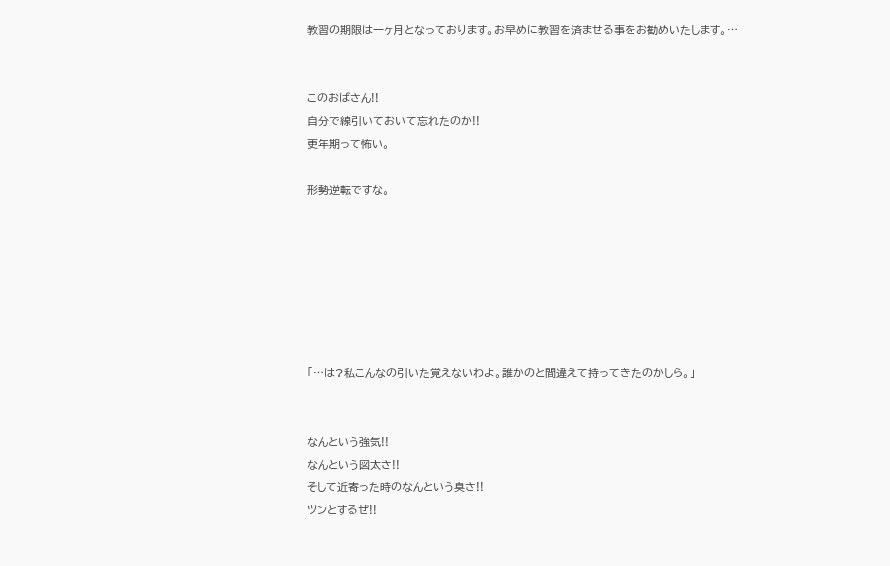教習の期限は一ヶ月となっております。お早めに教習を済ませる事をお勧めいたします。…


このおばさん!!
自分で線引いておいて忘れたのか!!
更年期って怖い。

形勢逆転ですな。







「…は?私こんなの引いた覚えないわよ。誰かのと間違えて持ってきたのかしら。」


なんという強気!!
なんという図太さ!!
そして近寄った時のなんという臭さ!!
ツンとするぜ!!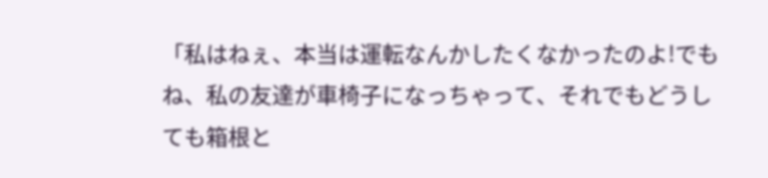「私はねぇ、本当は運転なんかしたくなかったのよ!でもね、私の友達が車椅子になっちゃって、それでもどうしても箱根と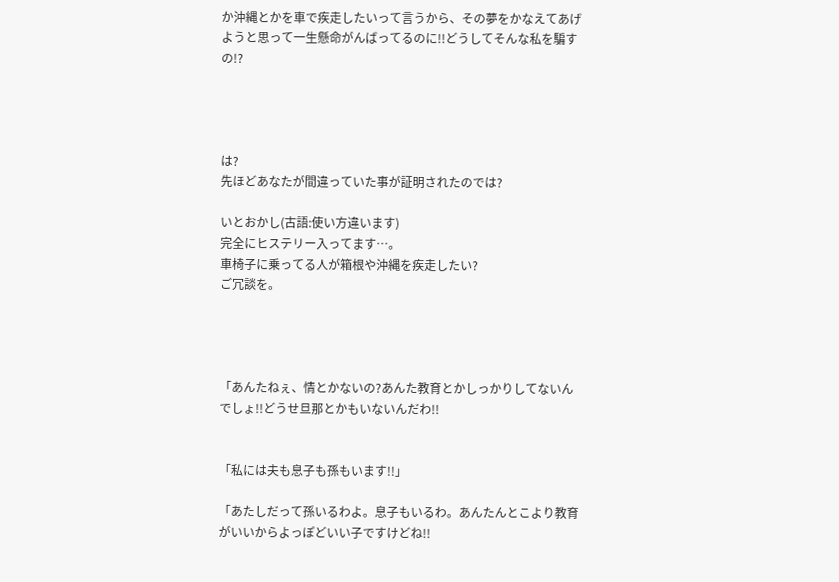か沖縄とかを車で疾走したいって言うから、その夢をかなえてあげようと思って一生懸命がんばってるのに!!どうしてそんな私を騙すの!?




は?
先ほどあなたが間違っていた事が証明されたのでは?

いとおかし(古語:使い方違います)
完全にヒステリー入ってます…。
車椅子に乗ってる人が箱根や沖縄を疾走したい?
ご冗談を。




「あんたねぇ、情とかないの?あんた教育とかしっかりしてないんでしょ!!どうせ旦那とかもいないんだわ!!


「私には夫も息子も孫もいます!!」

「あたしだって孫いるわよ。息子もいるわ。あんたんとこより教育がいいからよっぽどいい子ですけどね!!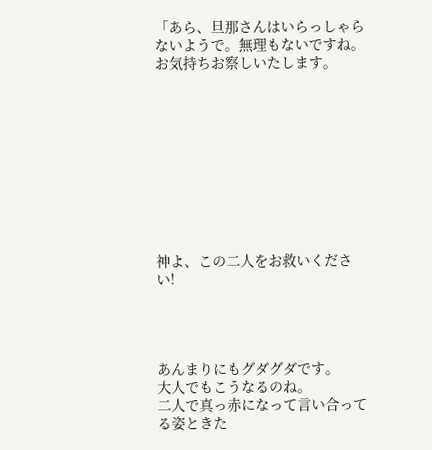「あら、旦那さんはいらっしゃらないようで。無理もないですね。お気持ちお察しいたします。










神よ、この二人をお救いください!




あんまりにもグダグダです。
大人でもこうなるのね。
二人で真っ赤になって言い合ってる姿ときた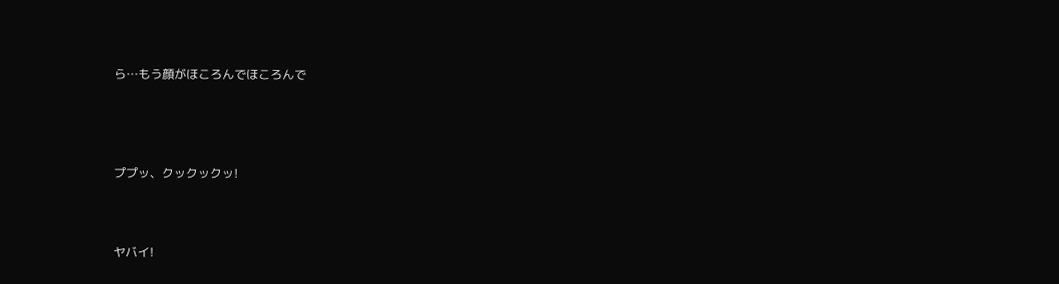ら…もう顔がほころんでほころんで




ププッ、クックックッ!



ヤバイ!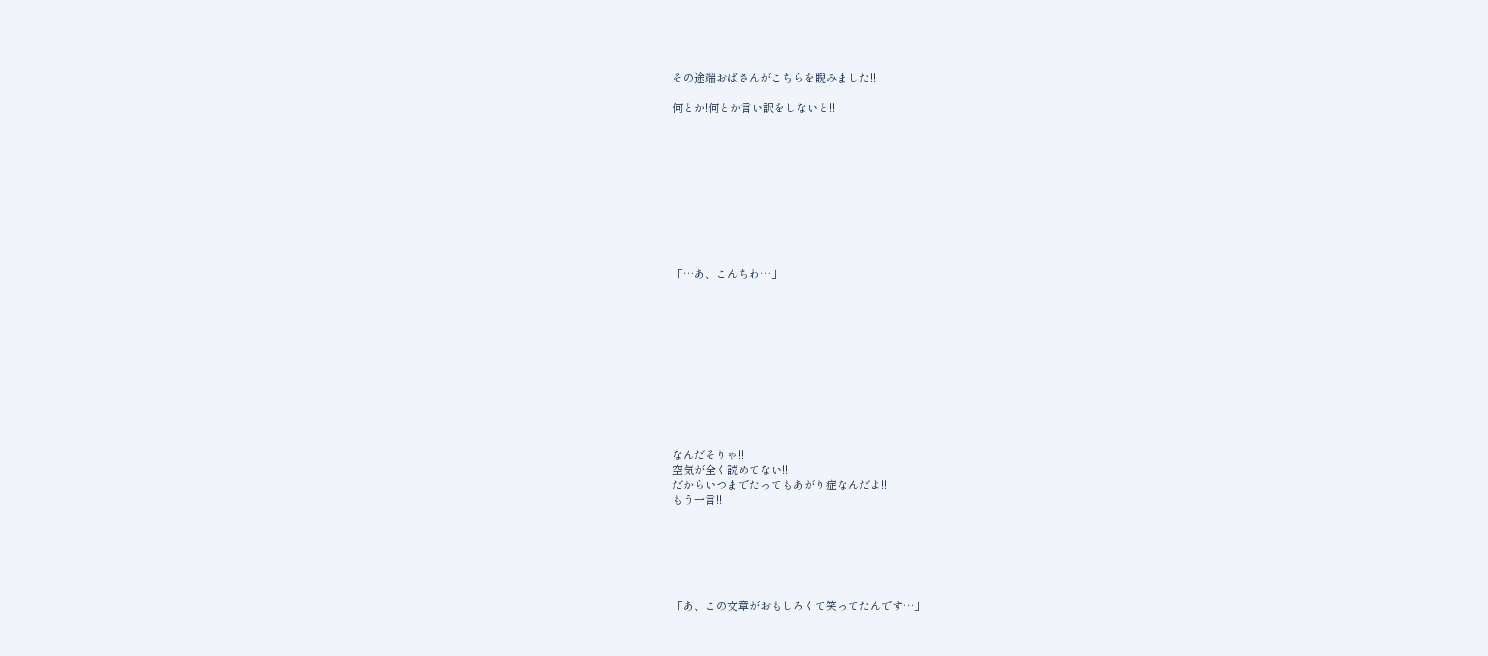その途端おばさんがこちらを睨みました!!

何とか!何とか言い訳をしないと!!










「…あ、こんちわ…」











なんだそりゃ!!
空気が全く読めてない!!
だからいつまでたってもあがり症なんだよ!!
もう一言!!






「あ、この文章がおもしろくて笑ってたんです…」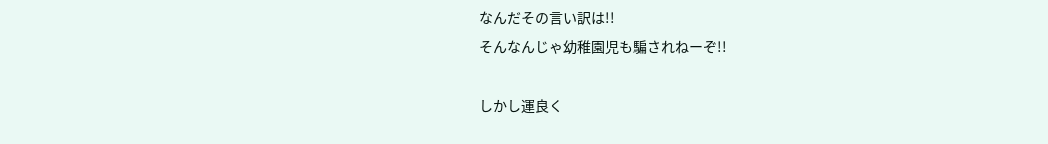なんだその言い訳は!!
そんなんじゃ幼稚園児も騙されねーぞ!!

しかし運良く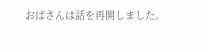おばさんは話を再開しました。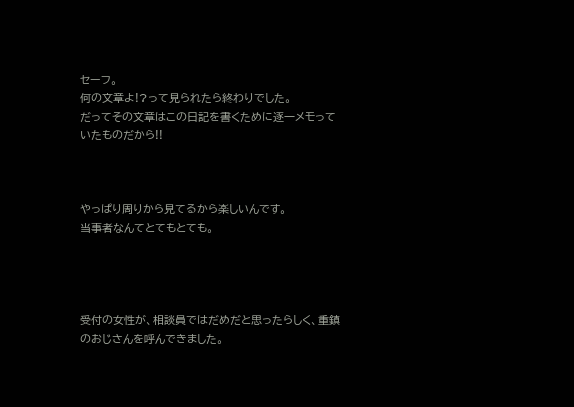セーフ。
何の文章よ!?って見られたら終わりでした。
だってその文章はこの日記を書くために逐一メモっていたものだから!!



やっぱり周りから見てるから楽しいんです。
当事者なんてとてもとても。




受付の女性が、相談員ではだめだと思ったらしく、重鎮のおじさんを呼んできました。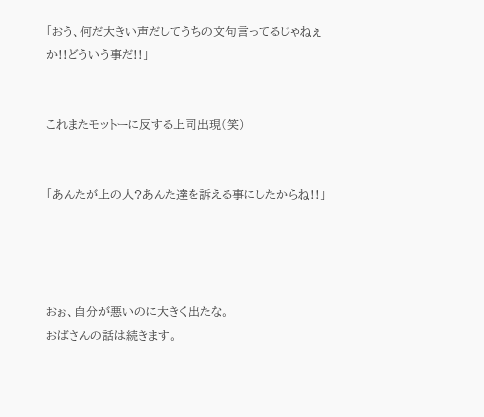「おう、何だ大きい声だしてうちの文句言ってるじゃねぇか!!どういう事だ!!」


これまたモットーに反する上司出現(笑)


「あんたが上の人?あんた達を訴える事にしたからね!!」




おぉ、自分が悪いのに大きく出たな。
おばさんの話は続きます。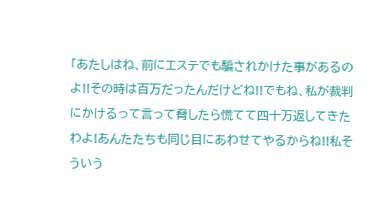「あたしはね、前にエステでも騙されかけた事があるのよ!!その時は百万だったんだけどね!!でもね、私が裁判にかけるって言って脅したら慌てて四十万返してきたわよ!あんたたちも同じ目にあわせてやるからね!!私そういう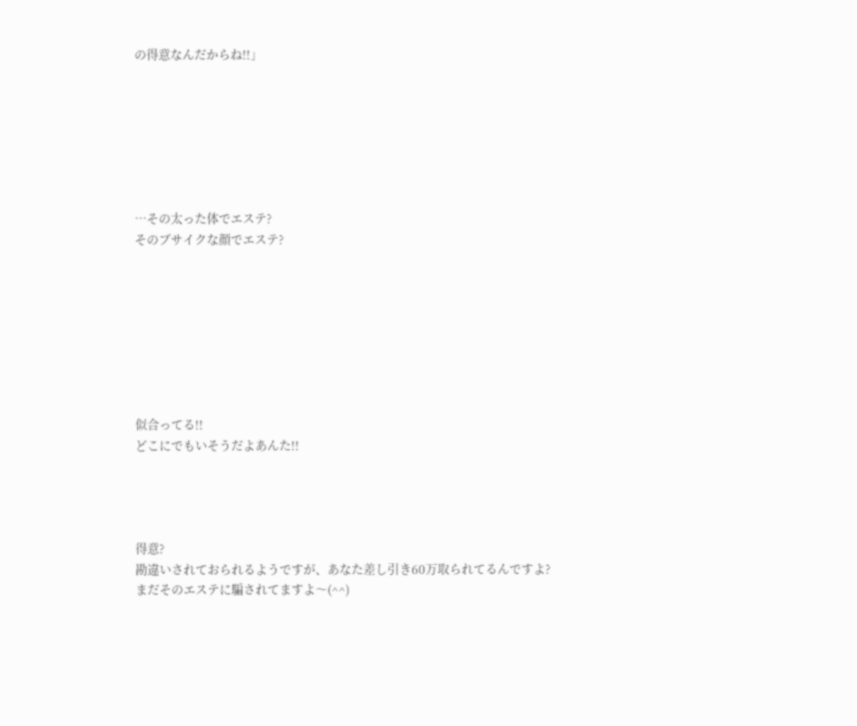の得意なんだからね!!」







…その太った体でエステ?
そのブサイクな顔でエステ?








似合ってる!!
どこにでもいそうだよあんた!!




得意?
勘違いされておられるようですが、あなた差し引き60万取られてるんですよ?
まだそのエステに騙されてますよ〜(^^)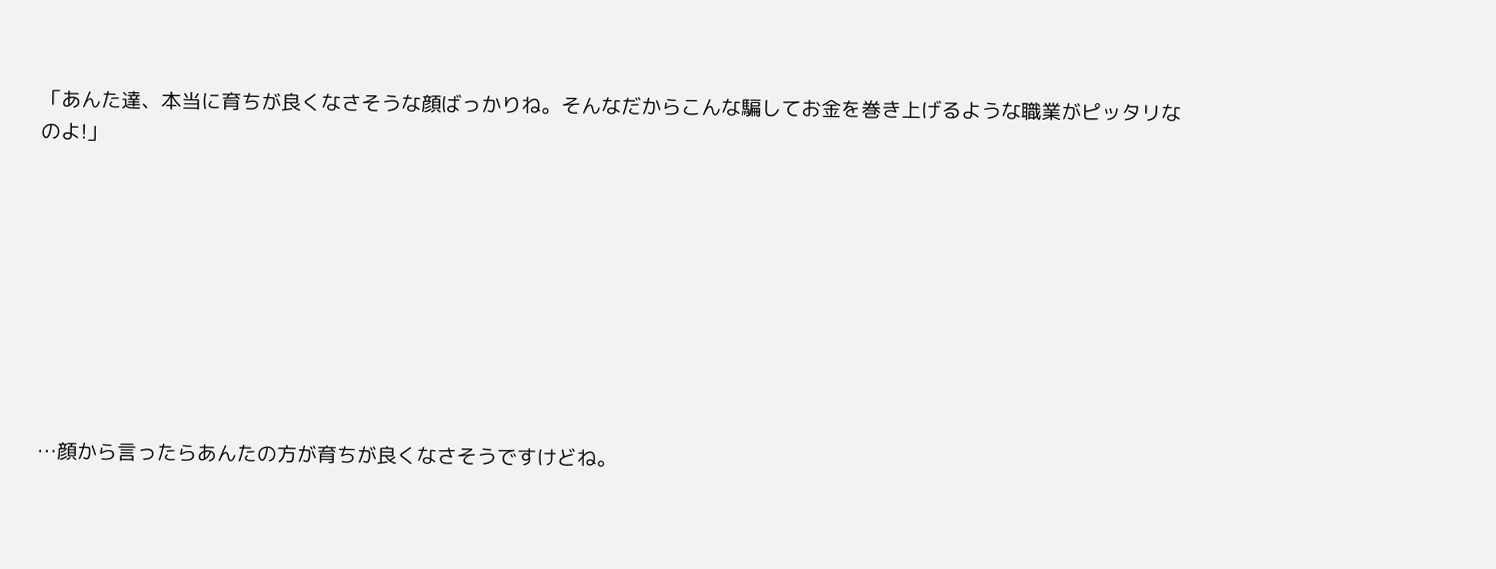「あんた達、本当に育ちが良くなさそうな顔ばっかりね。そんなだからこんな騙してお金を巻き上げるような職業がピッタリなのよ!」









…顔から言ったらあんたの方が育ちが良くなさそうですけどね。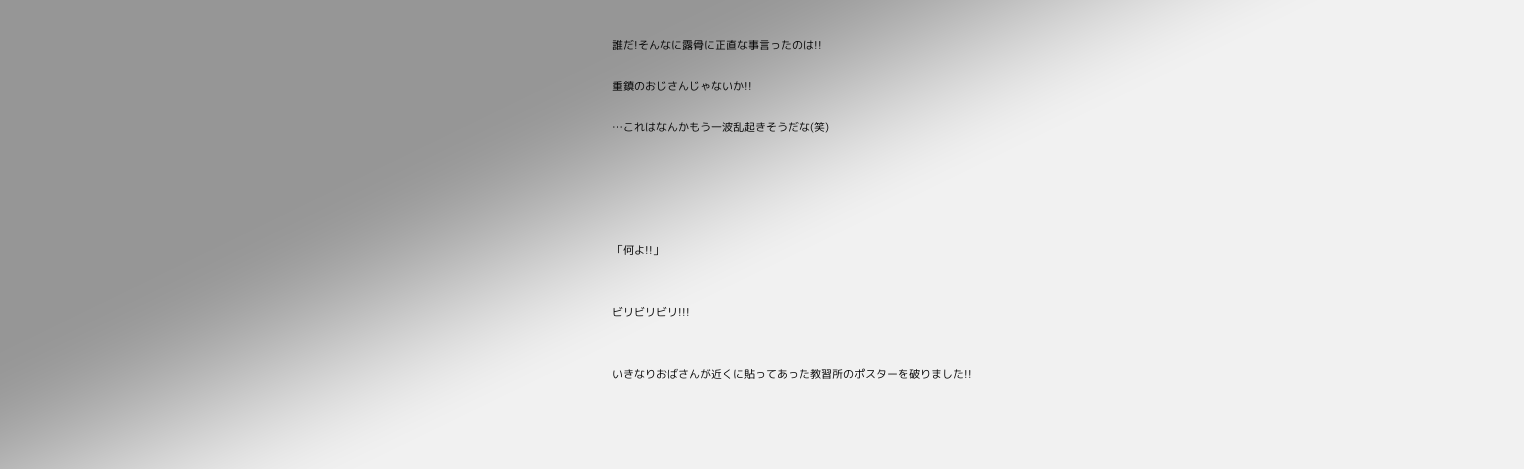誰だ!そんなに露骨に正直な事言ったのは!!

重鎮のおじさんじゃないか!!

…これはなんかもう一波乱起きそうだな(笑)





「何よ!!」


ビリビリビリ!!!


いきなりおばさんが近くに貼ってあった教習所のポスターを破りました!!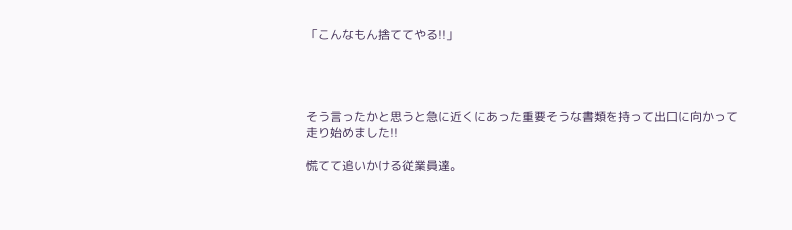「こんなもん捨ててやる!!」




そう言ったかと思うと急に近くにあった重要そうな書類を持って出口に向かって走り始めました!!

慌てて追いかける従業員達。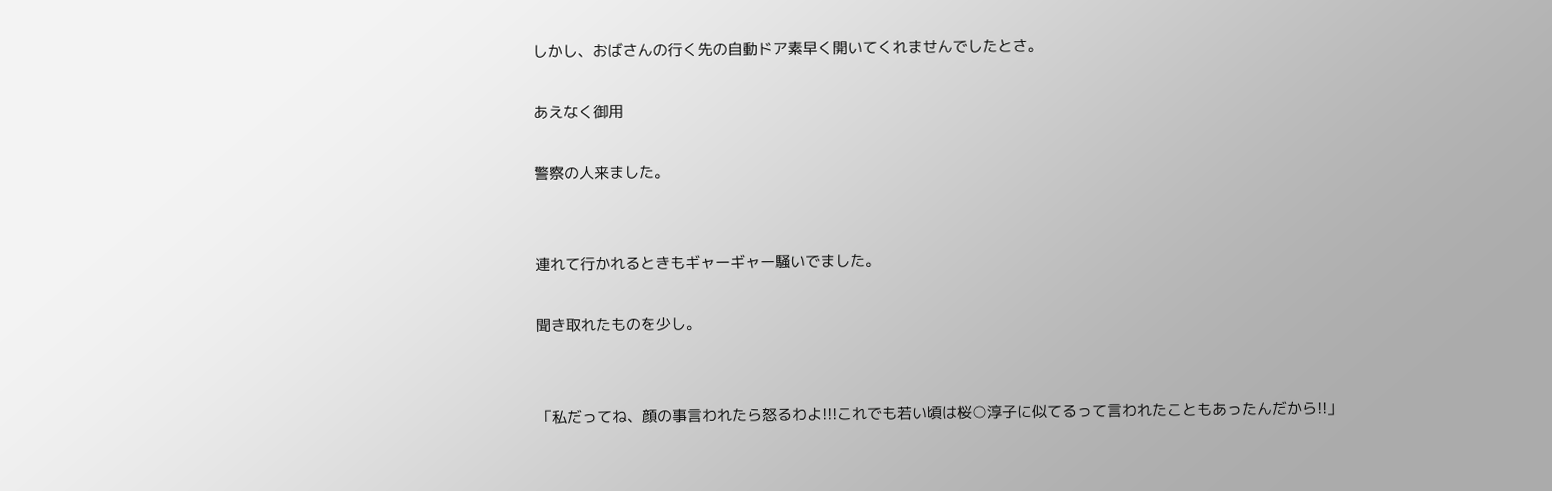しかし、おばさんの行く先の自動ドア素早く開いてくれませんでしたとさ。

あえなく御用

警察の人来ました。


連れて行かれるときもギャーギャー騒いでました。

聞き取れたものを少し。


「私だってね、顔の事言われたら怒るわよ!!!これでも若い頃は桜○淳子に似てるって言われたこともあったんだから!!」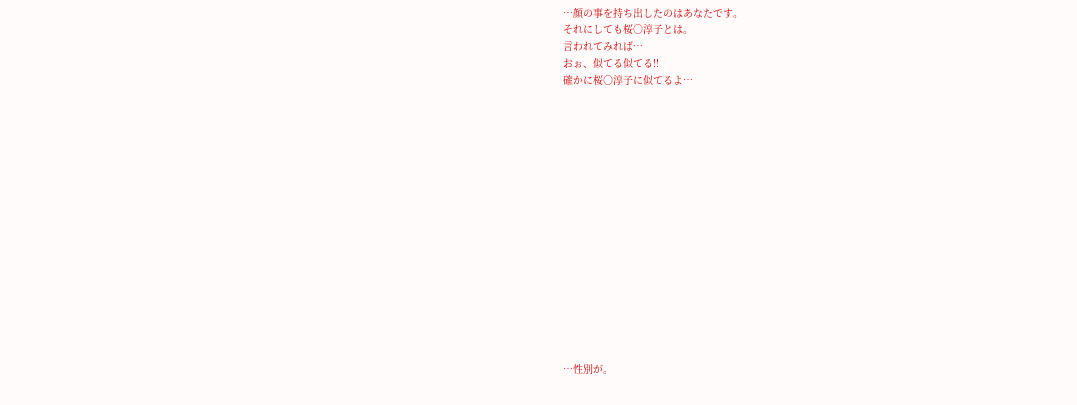…顔の事を持ち出したのはあなたです。
それにしても桜○淳子とは。
言われてみれば…
おぉ、似てる似てる!!
確かに桜○淳子に似てるよ…
















…性別が。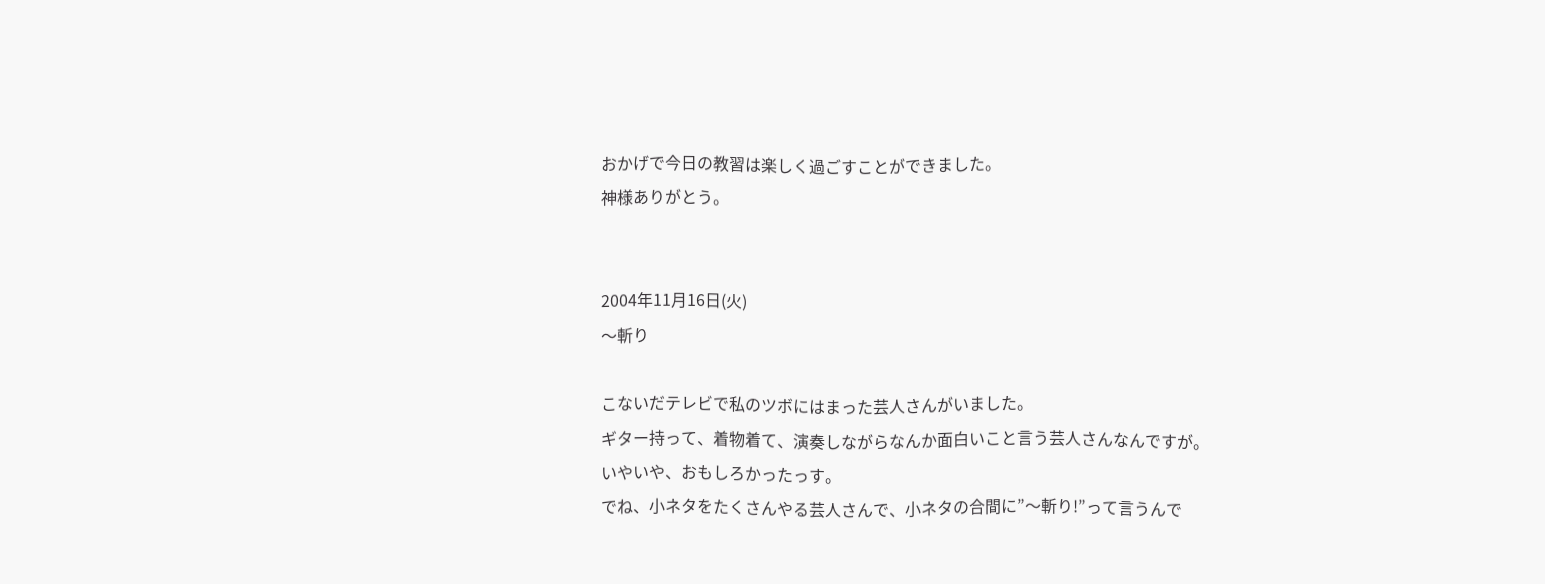おかげで今日の教習は楽しく過ごすことができました。
神様ありがとう。


2004年11月16日(火)
〜斬り

こないだテレビで私のツボにはまった芸人さんがいました。
ギター持って、着物着て、演奏しながらなんか面白いこと言う芸人さんなんですが。
いやいや、おもしろかったっす。
でね、小ネタをたくさんやる芸人さんで、小ネタの合間に”〜斬り!”って言うんで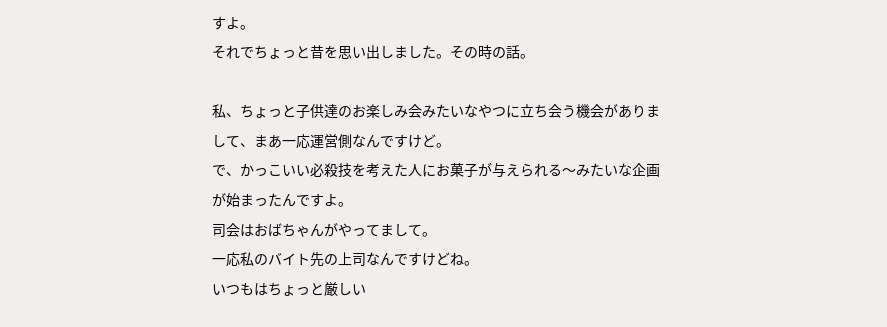すよ。
それでちょっと昔を思い出しました。その時の話。

私、ちょっと子供達のお楽しみ会みたいなやつに立ち会う機会がありまして、まあ一応運営側なんですけど。
で、かっこいい必殺技を考えた人にお菓子が与えられる〜みたいな企画が始まったんですよ。
司会はおばちゃんがやってまして。
一応私のバイト先の上司なんですけどね。
いつもはちょっと厳しい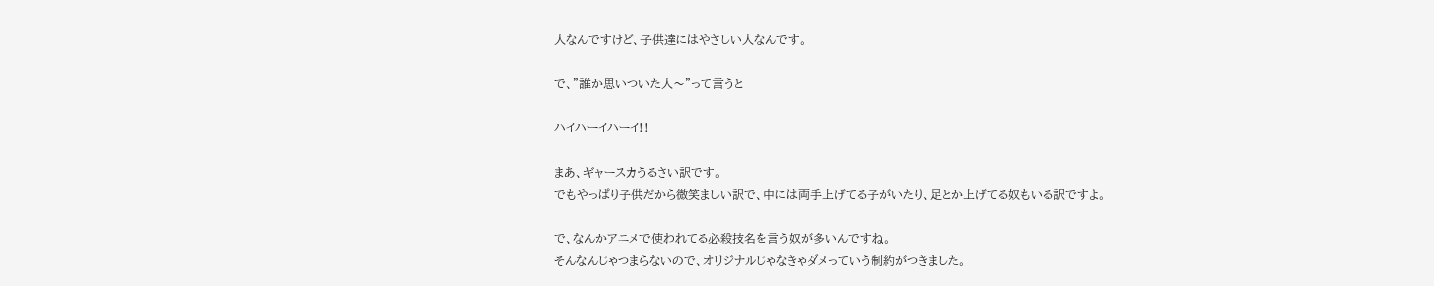人なんですけど、子供達にはやさしい人なんです。

で、”誰か思いついた人〜”って言うと

ハイハーイハーイ!!

まあ、ギャースカうるさい訳です。
でもやっぱり子供だから微笑ましい訳で、中には両手上げてる子がいたり、足とか上げてる奴もいる訳ですよ。

で、なんかアニメで使われてる必殺技名を言う奴が多いんですね。
そんなんじゃつまらないので、オリジナルじゃなきゃダメっていう制約がつきました。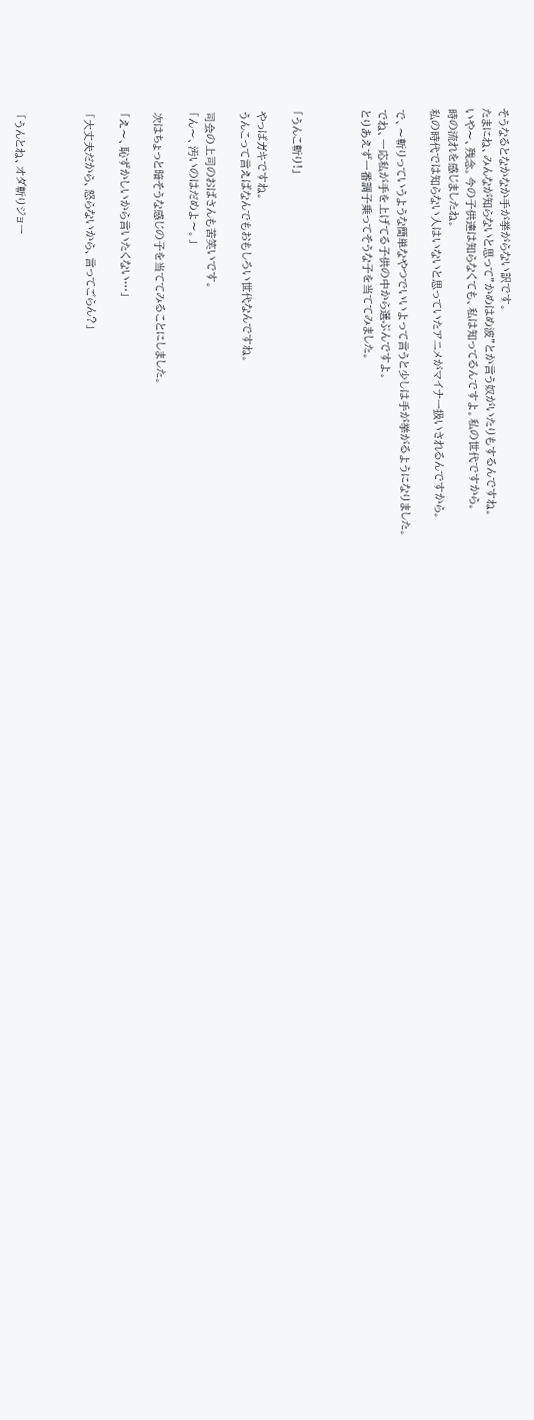そうなるとなかなか手が挙がらない訳です。
たまにね、みんなが知らないと思って”かめはめ波”とか言う奴がいたりもするんですね。
いや〜、残念。今の子供達は知らなくても、私は知ってるんですよ。私の世代ですから。
時の流れを感じましたね。
私の時代では知らない人はいないと思っていたアニメがマイナー扱いされるんですから。

で、〜斬りっていうような簡単なやつでいいよって言うと少しは手が挙がるようになりました。
でね、一応私が手を上げてる子供の中から選ぶんですよ。
とりあえず一番調子乗ってそうな子を当ててみました。



「うんこ斬り!」

やっぱガキですね。
うんこって言えばなんでもおもしろい世代なんですね。

司会の上司のおばさんも苦笑いです。
「ん〜、汚いのはだめよ〜。」

次はちょっと暗そうな感じの子を当ててみることにしました。

「え〜、恥ずかしいから言いたくない…」

「大丈夫だから、怒らないから、言ってごらん?」



「うんとね、オダ斬りジョー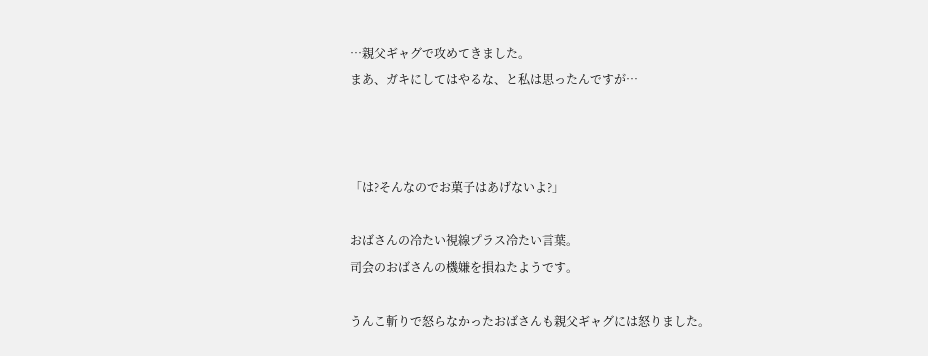…親父ギャグで攻めてきました。
まあ、ガキにしてはやるな、と私は思ったんですが…



「は?そんなのでお菓子はあげないよ?」

おばさんの冷たい視線プラス冷たい言葉。
司会のおばさんの機嫌を損ねたようです。

うんこ斬りで怒らなかったおばさんも親父ギャグには怒りました。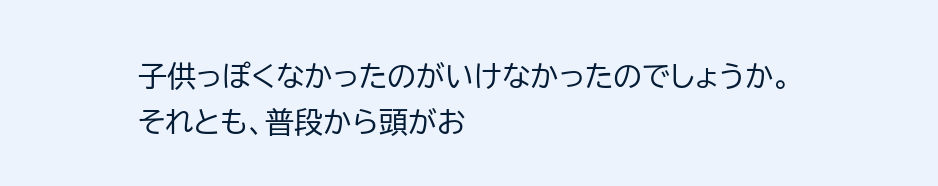子供っぽくなかったのがいけなかったのでしょうか。
それとも、普段から頭がお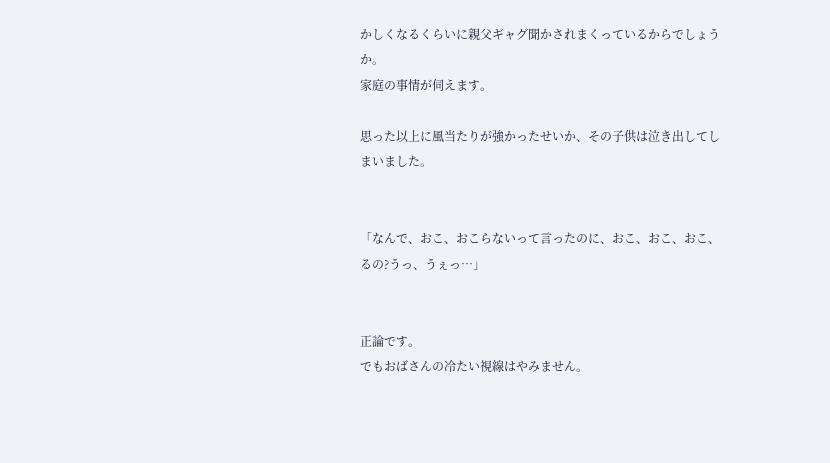かしくなるくらいに親父ギャグ聞かされまくっているからでしょうか。
家庭の事情が伺えます。

思った以上に風当たりが強かったせいか、その子供は泣き出してしまいました。


「なんで、おこ、おこらないって言ったのに、おこ、おこ、おこ、るの?うっ、うぇっ…」


正論です。
でもおばさんの冷たい視線はやみません。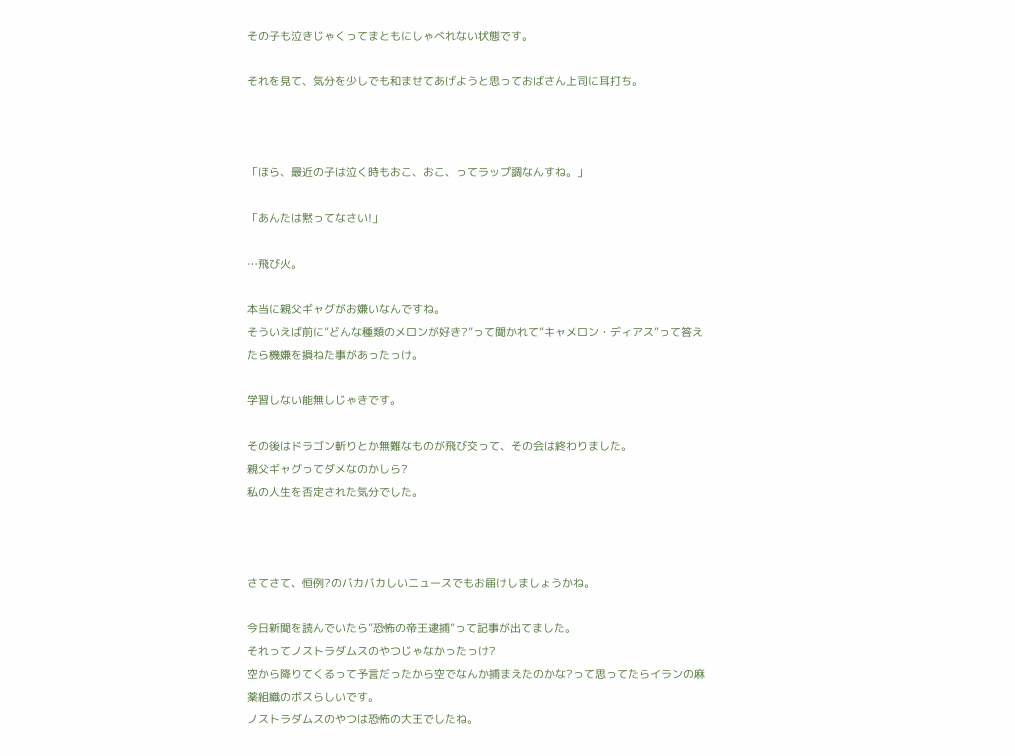その子も泣きじゃくってまともにしゃべれない状態です。

それを見て、気分を少しでも和ませてあげようと思っておばさん上司に耳打ち。



「ほら、最近の子は泣く時もおこ、おこ、ってラップ調なんすね。」

「あんたは黙ってなさい!」

…飛び火。

本当に親父ギャグがお嫌いなんですね。
そういえば前に”どんな種類のメロンが好き?”って聞かれて”キャメロン・ディアス”って答えたら機嫌を損ねた事があったっけ。

学習しない能無しじゃきです。

その後はドラゴン斬りとか無難なものが飛び交って、その会は終わりました。
親父ギャグってダメなのかしら?
私の人生を否定された気分でした。



さてさて、恒例?のバカバカしいニュースでもお届けしましょうかね。

今日新聞を読んでいたら”恐怖の帝王逮捕”って記事が出てました。
それってノストラダムスのやつじゃなかったっけ?
空から降りてくるって予言だったから空でなんか捕まえたのかな?って思ってたらイランの麻薬組織のボスらしいです。
ノストラダムスのやつは恐怖の大王でしたね。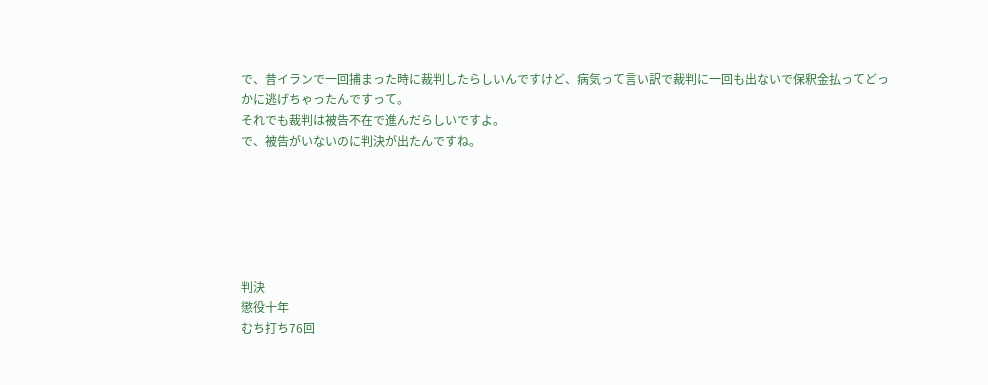で、昔イランで一回捕まった時に裁判したらしいんですけど、病気って言い訳で裁判に一回も出ないで保釈金払ってどっかに逃げちゃったんですって。
それでも裁判は被告不在で進んだらしいですよ。
で、被告がいないのに判決が出たんですね。






判決
懲役十年
むち打ち76回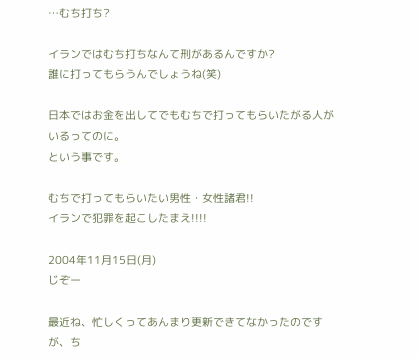…むち打ち?

イランではむち打ちなんて刑があるんですか?
誰に打ってもらうんでしょうね(笑)

日本ではお金を出してでもむちで打ってもらいたがる人がいるってのに。
という事です。

むちで打ってもらいたい男性・女性諸君!!
イランで犯罪を起こしたまえ!!!!

2004年11月15日(月)
じぞー

最近ね、忙しくってあんまり更新できてなかったのですが、ち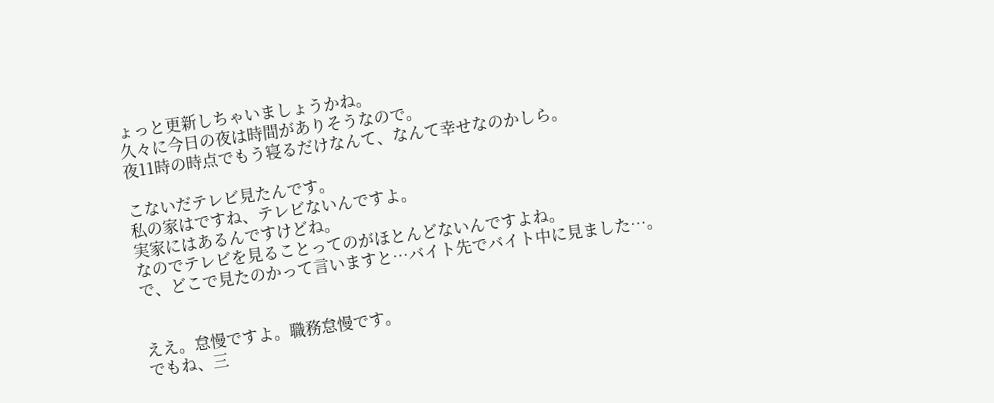ょっと更新しちゃいましょうかね。
久々に今日の夜は時間がありそうなので。
夜11時の時点でもう寝るだけなんて、なんて幸せなのかしら。

こないだテレビ見たんです。
私の家はですね、テレビないんですよ。
実家にはあるんですけどね。
なのでテレビを見ることってのがほとんどないんですよね。
で、どこで見たのかって言いますと…バイト先でバイト中に見ました…。


ええ。怠慢ですよ。職務怠慢です。
でもね、三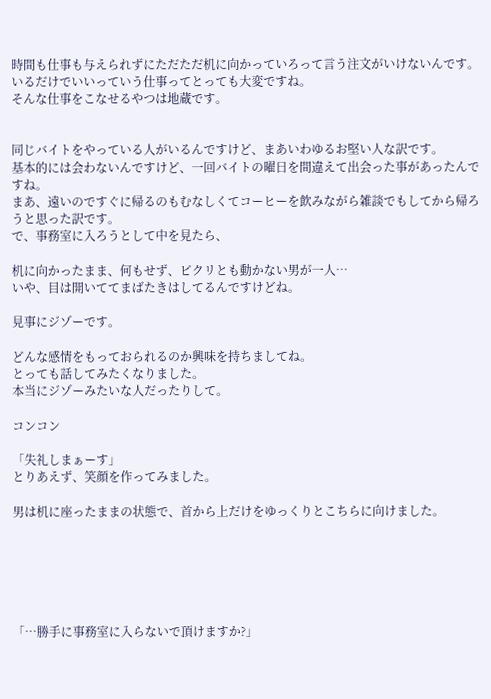時間も仕事も与えられずにただただ机に向かっていろって言う注文がいけないんです。
いるだけでいいっていう仕事ってとっても大変ですね。
そんな仕事をこなせるやつは地蔵です。


同じバイトをやっている人がいるんですけど、まあいわゆるお堅い人な訳です。
基本的には会わないんですけど、一回バイトの曜日を間違えて出会った事があったんですね。
まあ、遠いのですぐに帰るのもむなしくてコーヒーを飲みながら雑談でもしてから帰ろうと思った訳です。
で、事務室に入ろうとして中を見たら、

机に向かったまま、何もせず、ピクリとも動かない男が一人…
いや、目は開いててまばたきはしてるんですけどね。

見事にジゾーです。

どんな感情をもっておられるのか興味を持ちましてね。
とっても話してみたくなりました。
本当にジゾーみたいな人だったりして。

コンコン

「失礼しまぁーす」
とりあえず、笑顔を作ってみました。

男は机に座ったままの状態で、首から上だけをゆっくりとこちらに向けました。






「…勝手に事務室に入らないで頂けますか?」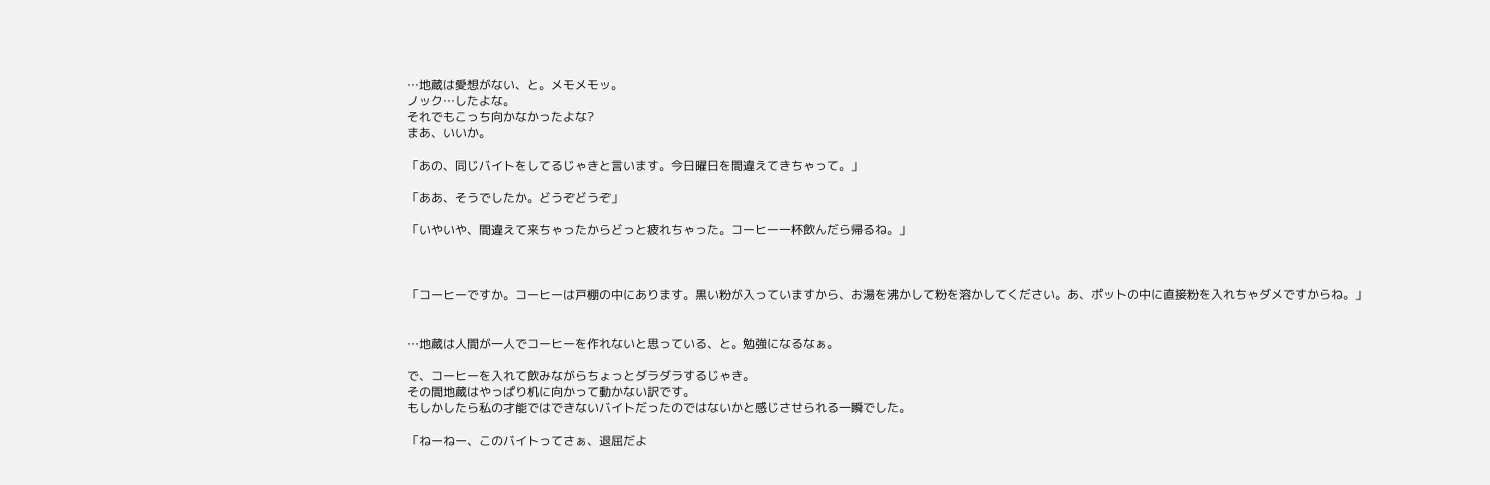…地蔵は愛想がない、と。メモメモッ。
ノック…したよな。
それでもこっち向かなかったよな?
まあ、いいか。

「あの、同じバイトをしてるじゃきと言います。今日曜日を間違えてきちゃって。」

「ああ、そうでしたか。どうぞどうぞ」

「いやいや、間違えて来ちゃったからどっと疲れちゃった。コーヒー一杯飲んだら帰るね。」



「コーヒーですか。コーヒーは戸棚の中にあります。黒い粉が入っていますから、お湯を沸かして粉を溶かしてください。あ、ポットの中に直接粉を入れちゃダメですからね。」


…地蔵は人間が一人でコーヒーを作れないと思っている、と。勉強になるなぁ。

で、コーヒーを入れて飲みながらちょっとダラダラするじゃき。
その間地蔵はやっぱり机に向かって動かない訳です。
もしかしたら私の才能ではできないバイトだったのではないかと感じさせられる一瞬でした。

「ねーねー、このバイトってさぁ、退屈だよ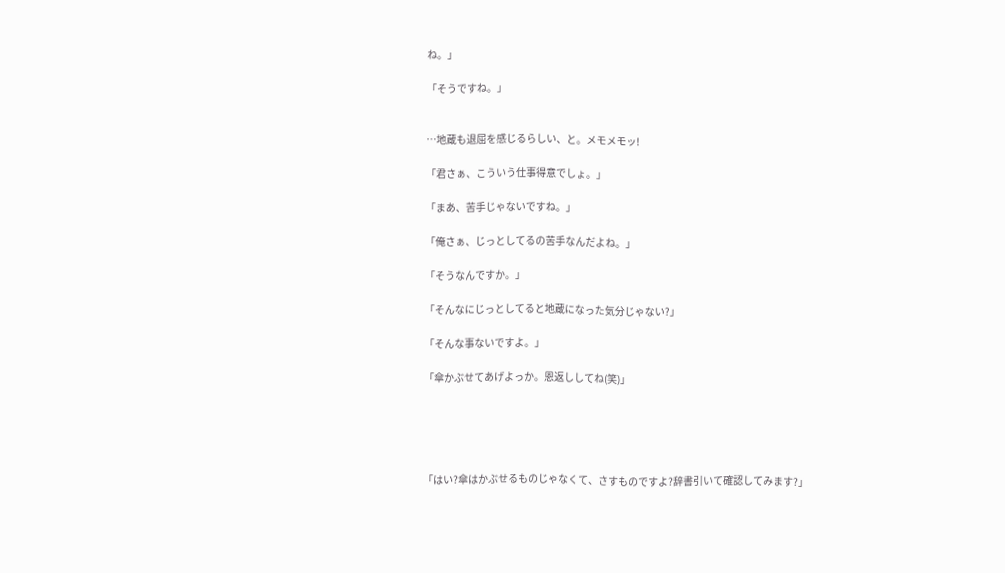ね。」

「そうですね。」


…地蔵も退屈を感じるらしい、と。メモメモッ!

「君さぁ、こういう仕事得意でしょ。」

「まあ、苦手じゃないですね。」

「俺さぁ、じっとしてるの苦手なんだよね。」

「そうなんですか。」

「そんなにじっとしてると地蔵になった気分じゃない?」

「そんな事ないですよ。」

「傘かぶせてあげよっか。恩返ししてね(笑)」





「はい?傘はかぶせるものじゃなくて、さすものですよ?辞書引いて確認してみます?」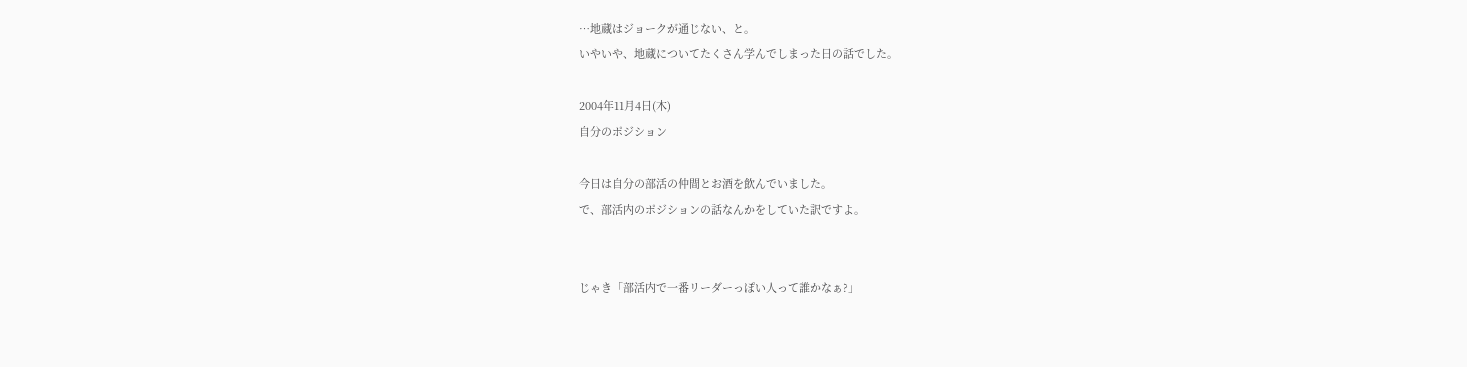…地蔵はジョークが通じない、と。
いやいや、地蔵についてたくさん学んでしまった日の話でした。

2004年11月4日(木)
自分のポジション

今日は自分の部活の仲間とお酒を飲んでいました。
で、部活内のポジションの話なんかをしていた訳ですよ。


じゃき「部活内で一番リーダーっぽい人って誰かなぁ?」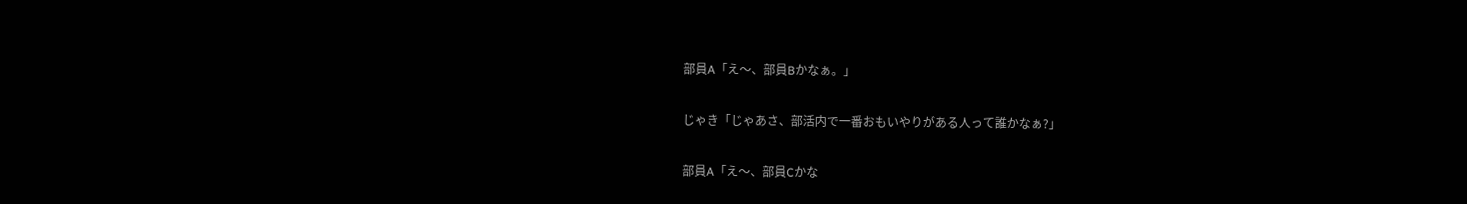部員A「え〜、部員Bかなぁ。」

じゃき「じゃあさ、部活内で一番おもいやりがある人って誰かなぁ?」

部員A「え〜、部員Cかな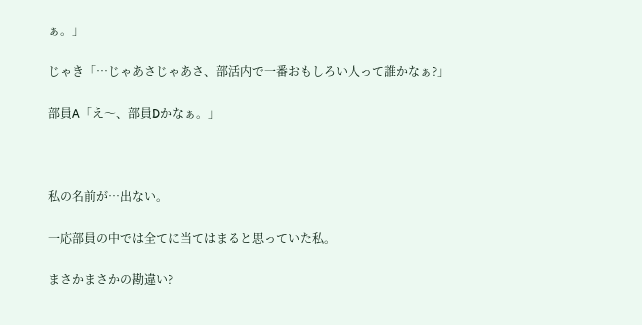ぁ。」

じゃき「…じゃあさじゃあさ、部活内で一番おもしろい人って誰かなぁ?」

部員A「え〜、部員Dかなぁ。」



私の名前が…出ない。

一応部員の中では全てに当てはまると思っていた私。

まさかまさかの勘違い?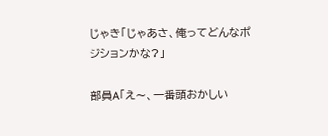じゃき「じゃあさ、俺ってどんなポジションかな?」

部員A「え〜、一番頭おかしい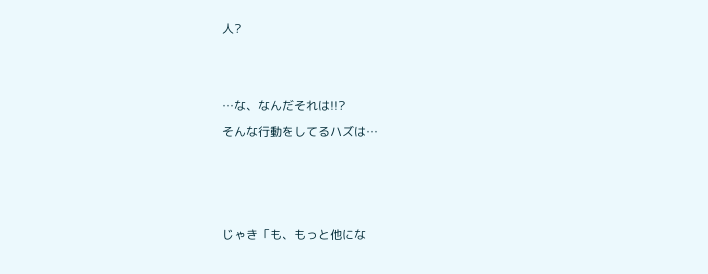人?


…な、なんだそれは!!?
そんな行動をしてるハズは…



じゃき「も、もっと他にな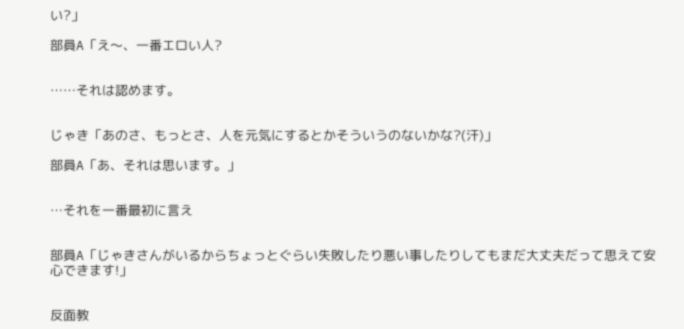い?」

部員A「え〜、一番エロい人?


……それは認めます。


じゃき「あのさ、もっとさ、人を元気にするとかそういうのないかな?(汗)」

部員A「あ、それは思います。」


…それを一番最初に言え


部員A「じゃきさんがいるからちょっとぐらい失敗したり悪い事したりしてもまだ大丈夫だって思えて安心できます!」


反面教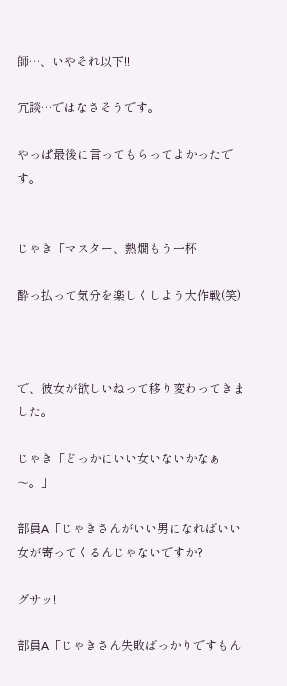師…、いやそれ以下!!

冗談…ではなさそうです。

やっぱ最後に言ってもらってよかったです。


じゃき「マスター、熱燗もう一杯

酔っ払って気分を楽しくしよう大作戦(笑)



で、彼女が欲しいねって移り変わってきました。

じゃき「どっかにいい女いないかなぁ〜。」

部員A「じゃきさんがいい男になればいい女が寄ってくるんじゃないですか?

グサッ!

部員A「じゃきさん失敗ばっかりですもん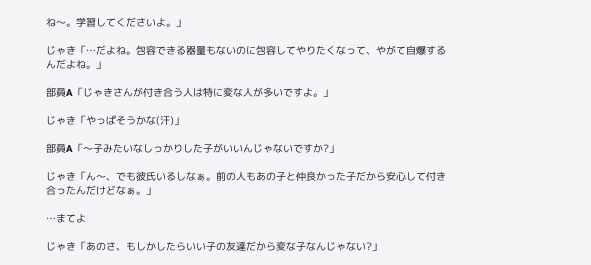ね〜。学習してくださいよ。」

じゃき「…だよね。包容できる器量もないのに包容してやりたくなって、やがて自爆するんだよね。」

部員A「じゃきさんが付き合う人は特に変な人が多いですよ。」

じゃき「やっぱそうかな(汗)」

部員A「〜子みたいなしっかりした子がいいんじゃないですか?」

じゃき「ん〜、でも彼氏いるしなぁ。前の人もあの子と仲良かった子だから安心して付き合ったんだけどなぁ。」

…まてよ

じゃき「あのさ、もしかしたらいい子の友達だから変な子なんじゃない?」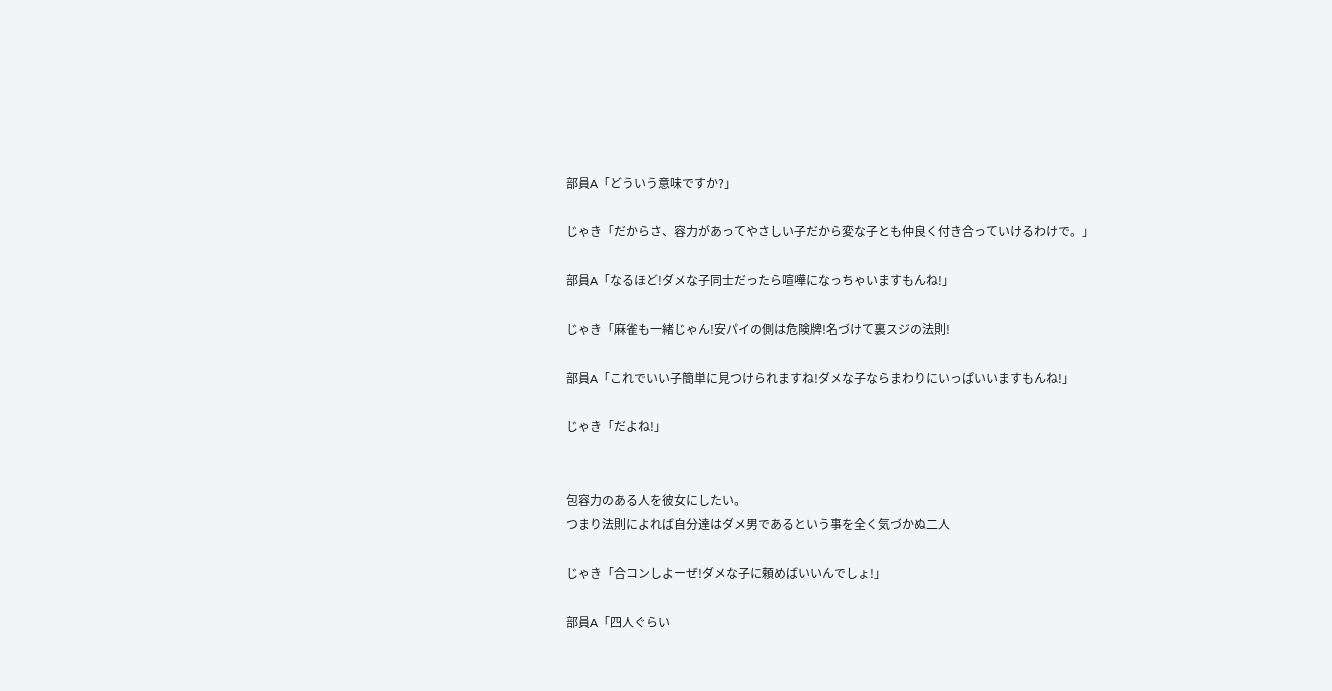部員A「どういう意味ですか?」

じゃき「だからさ、容力があってやさしい子だから変な子とも仲良く付き合っていけるわけで。」

部員A「なるほど!ダメな子同士だったら喧嘩になっちゃいますもんね!」

じゃき「麻雀も一緒じゃん!安パイの側は危険牌!名づけて裏スジの法則!

部員A「これでいい子簡単に見つけられますね!ダメな子ならまわりにいっぱいいますもんね!」

じゃき「だよね!」


包容力のある人を彼女にしたい。
つまり法則によれば自分達はダメ男であるという事を全く気づかぬ二人

じゃき「合コンしよーぜ!ダメな子に頼めばいいんでしょ!」

部員A「四人ぐらい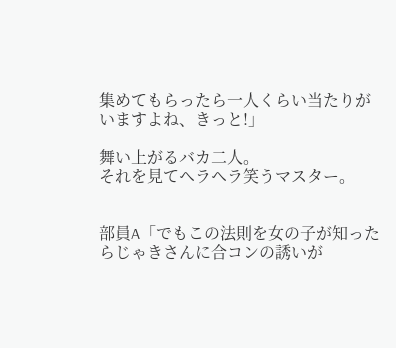集めてもらったら一人くらい当たりがいますよね、きっと!」

舞い上がるバカ二人。
それを見てヘラヘラ笑うマスター。


部員A「でもこの法則を女の子が知ったらじゃきさんに合コンの誘いが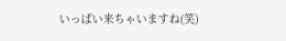いっぱい来ちゃいますね(笑)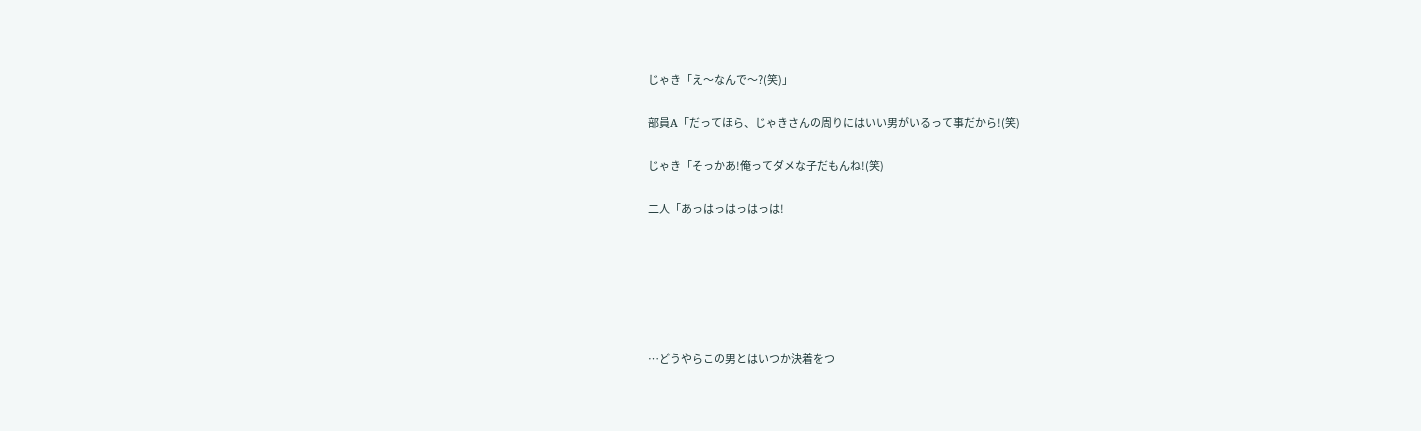じゃき「え〜なんで〜?(笑)」

部員A「だってほら、じゃきさんの周りにはいい男がいるって事だから!(笑)

じゃき「そっかあ!俺ってダメな子だもんね!(笑)

二人「あっはっはっはっは!






…どうやらこの男とはいつか決着をつ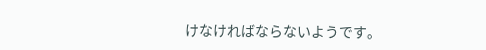けなければならないようです。